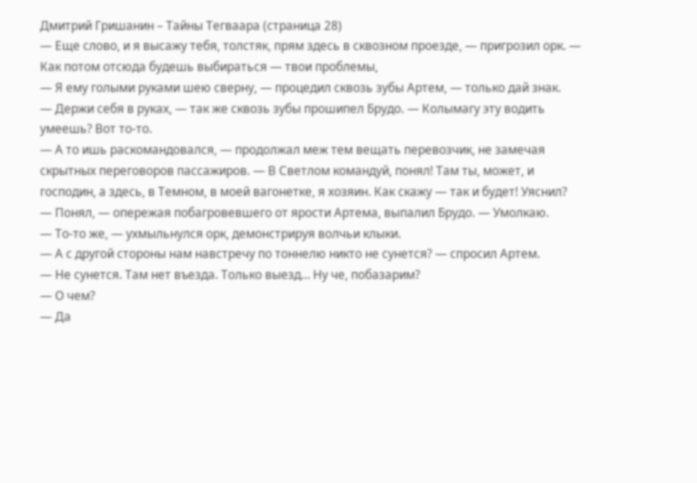Дмитрий Гришанин – Тайны Тегваара (страница 28)
— Еще слово, и я высажу тебя, толстяк, прям здесь в сквозном проезде, — пригрозил орк. — Как потом отсюда будешь выбираться — твои проблемы,
— Я ему голыми руками шею сверну, — процедил сквозь зубы Артем, — только дай знак.
— Держи себя в руках, — так же сквозь зубы прошипел Брудо. — Колымагу эту водить умеешь? Вот то-то.
— А то ишь раскомандовался, — продолжал меж тем вещать перевозчик, не замечая скрытных переговоров пассажиров. — В Светлом командуй, понял! Там ты, может, и господин, а здесь, в Темном, в моей вагонетке, я хозяин. Как скажу — так и будет! Уяснил?
— Понял, — опережая побагровевшего от ярости Артема, выпалил Брудо. — Умолкаю.
— То-то же, — ухмыльнулся орк, демонстрируя волчьи клыки.
— А с другой стороны нам навстречу по тоннелю никто не сунется? — спросил Артем.
— Не сунется. Там нет въезда. Только выезд… Ну че, побазарим?
— О чем?
— Да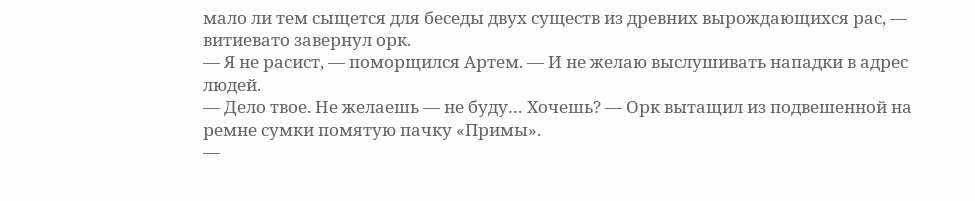мало ли тем сыщется для беседы двух существ из древних вырождающихся рас, — витиевато завернул орк.
— Я не расист, — поморщился Артем. — И не желаю выслушивать нападки в адрес людей.
— Дело твое. Не желаешь — не буду… Хочешь? — Орк вытащил из подвешенной на ремне сумки помятую пачку «Примы».
—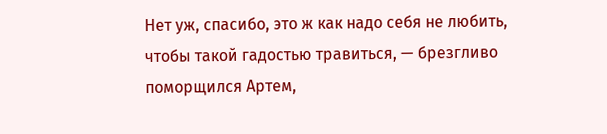Нет уж, спасибо, это ж как надо себя не любить, чтобы такой гадостью травиться, — брезгливо поморщился Артем,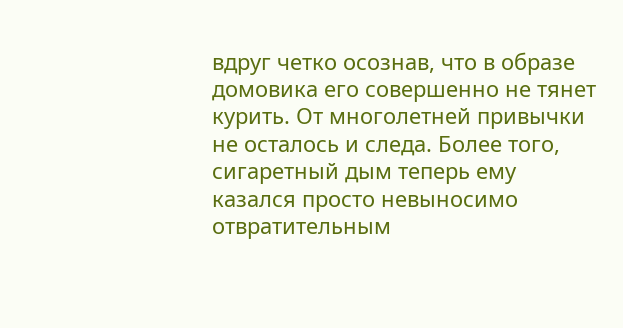вдруг четко осознав, что в образе домовика его совершенно не тянет курить. От многолетней привычки не осталось и следа. Более того, сигаретный дым теперь ему казался просто невыносимо отвратительным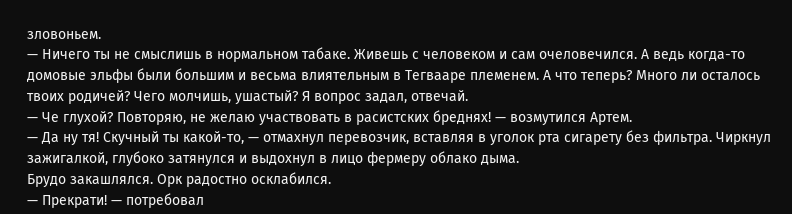зловоньем.
— Ничего ты не смыслишь в нормальном табаке. Живешь с человеком и сам очеловечился. А ведь когда-то домовые эльфы были большим и весьма влиятельным в Тегвааре племенем. А что теперь? Много ли осталось твоих родичей? Чего молчишь, ушастый? Я вопрос задал, отвечай.
— Че глухой? Повторяю, не желаю участвовать в расистских бреднях! — возмутился Артем.
— Да ну тя! Скучный ты какой-то, — отмахнул перевозчик, вставляя в уголок рта сигарету без фильтра. Чиркнул зажигалкой, глубоко затянулся и выдохнул в лицо фермеру облако дыма.
Брудо закашлялся. Орк радостно осклабился.
— Прекрати! — потребовал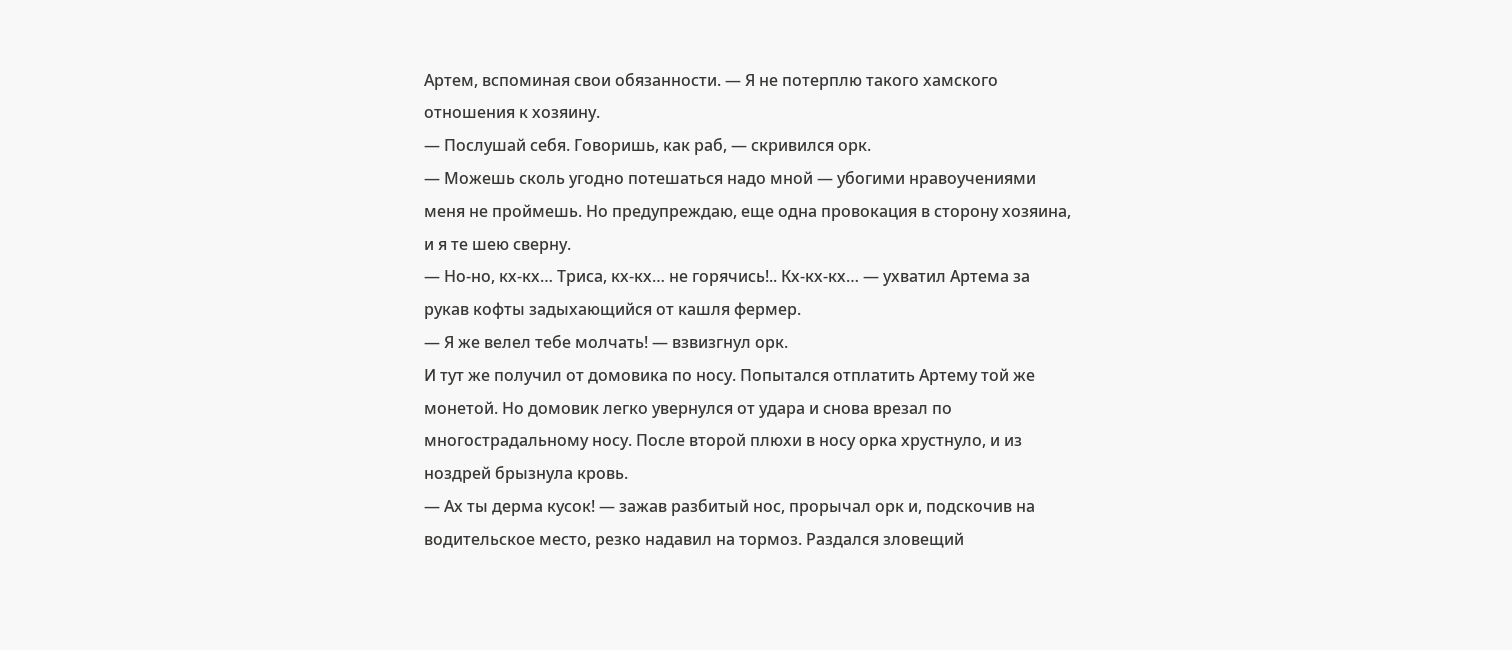Артем, вспоминая свои обязанности. — Я не потерплю такого хамского отношения к хозяину.
— Послушай себя. Говоришь, как раб, — скривился орк.
— Можешь сколь угодно потешаться надо мной — убогими нравоучениями меня не проймешь. Но предупреждаю, еще одна провокация в сторону хозяина, и я те шею сверну.
— Но-но, кх-кх… Триса, кх-кх… не горячись!.. Кх-кх-кх… — ухватил Артема за рукав кофты задыхающийся от кашля фермер.
— Я же велел тебе молчать! — взвизгнул орк.
И тут же получил от домовика по носу. Попытался отплатить Артему той же монетой. Но домовик легко увернулся от удара и снова врезал по многострадальному носу. После второй плюхи в носу орка хрустнуло, и из ноздрей брызнула кровь.
— Ах ты дерма кусок! — зажав разбитый нос, прорычал орк и, подскочив на водительское место, резко надавил на тормоз. Раздался зловещий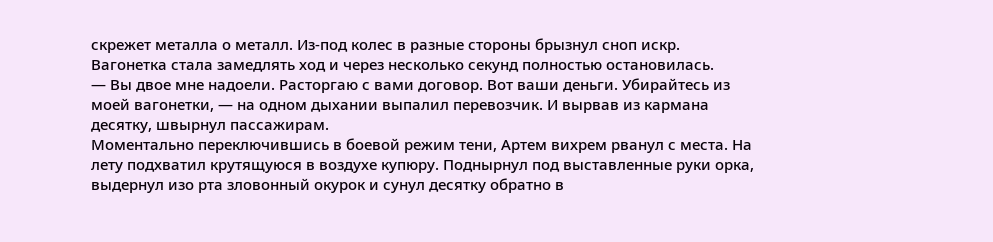скрежет металла о металл. Из-под колес в разные стороны брызнул сноп искр. Вагонетка стала замедлять ход и через несколько секунд полностью остановилась.
— Вы двое мне надоели. Расторгаю с вами договор. Вот ваши деньги. Убирайтесь из моей вагонетки, — на одном дыхании выпалил перевозчик. И вырвав из кармана десятку, швырнул пассажирам.
Моментально переключившись в боевой режим тени, Артем вихрем рванул с места. На лету подхватил крутящуюся в воздухе купюру. Поднырнул под выставленные руки орка, выдернул изо рта зловонный окурок и сунул десятку обратно в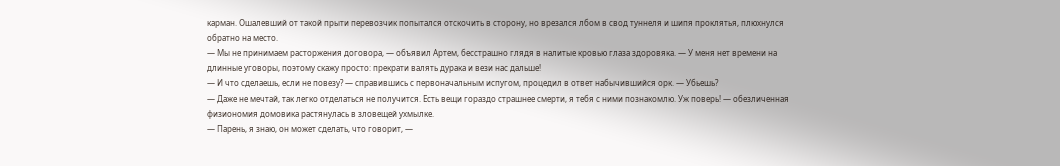карман. Ошалевший от такой прыти перевозчик попытался отскочить в сторону, но врезался лбом в свод туннеля и шипя проклятья, плюхнулся обратно на место.
— Мы не принимаем расторжения договора, — объявил Артем, бесстрашно глядя в налитые кровью глаза здоровяка. — У меня нет времени на длинные уговоры, поэтому скажу просто: прекрати валять дурака и вези нас дальше!
— И что сделаешь, если не повезу? — справившись с первоначальным испугом, процедил в ответ набычившийся орк. — Убьешь?
— Даже не мечтай, так легко отделаться не получится. Есть вещи гораздо страшнее смерти, я тебя с ними познакомлю. Уж поверь! — обезличенная физиономия домовика растянулась в зловещей ухмылке.
— Парень, я знаю, он может сделать, что говорит, —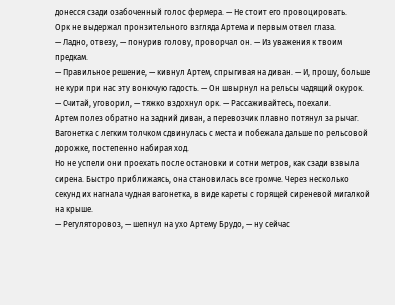донесся сзади озабоченный голос фермера. — Не стоит его провоцировать.
Орк не выдержал пронзительного взгляда Артема и первым отвел глаза.
— Ладно, отвезу, — понурив голову, проворчал он. — Из уважения к твоим предкам.
— Правильное решение, — кивнул Артем, спрыгивая на диван. — И, прошу, больше не кури при нас эту вонючую гадость. — Он швырнул на рельсы чадящий окурок.
— Считай, уговорил, — тяжко вздохнул орк. — Рассаживайтесь, поехали.
Артем полез обратно на задний диван, а перевозчик плавно потянул за рычаг. Вагонетка с легким толчком сдвинулась с места и побежала дальше по рельсовой дорожке, постепенно набирая ход.
Но не успели они проехать после остановки и сотни метров, как сзади взвыла сирена. Быстро приближаясь, она становилась все громче. Через несколько секунд их нагнала чудная вагонетка, в виде кареты с горящей сиреневой мигалкой на крыше.
— Регуляторовоз, — шепнул на ухо Артему Брудо, — ну сейчас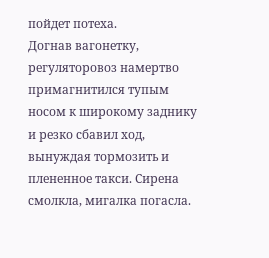пойдет потеха.
Догнав вагонетку, регуляторовоз намертво примагнитился тупым носом к широкому заднику и резко сбавил ход, вынуждая тормозить и плененное такси. Сирена смолкла, мигалка погасла.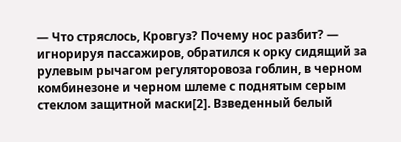— Что стряслось, Кровгуз? Почему нос разбит? — игнорируя пассажиров, обратился к орку сидящий за рулевым рычагом регуляторовоза гоблин, в черном комбинезоне и черном шлеме с поднятым серым стеклом защитной маски[2]. Взведенный белый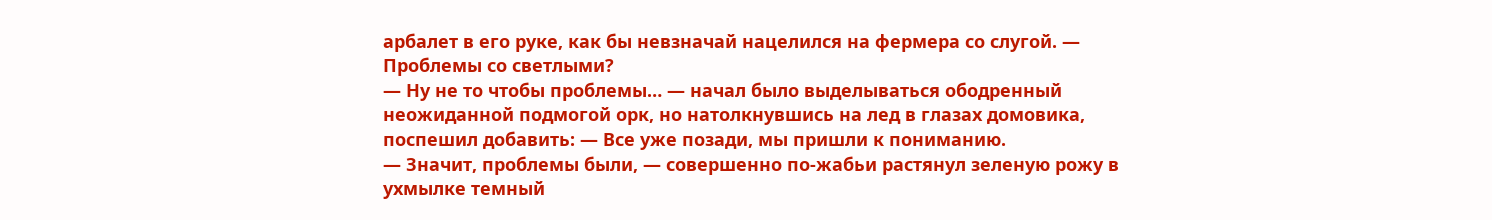арбалет в его руке, как бы невзначай нацелился на фермера со слугой. — Проблемы со светлыми?
— Ну не то чтобы проблемы… — начал было выделываться ободренный неожиданной подмогой орк, но натолкнувшись на лед в глазах домовика, поспешил добавить: — Все уже позади, мы пришли к пониманию.
— Значит, проблемы были, — совершенно по-жабьи растянул зеленую рожу в ухмылке темный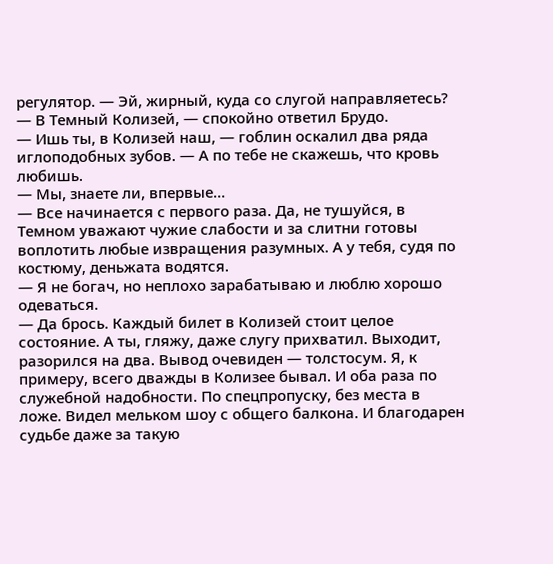регулятор. — Эй, жирный, куда со слугой направляетесь?
— В Темный Колизей, — спокойно ответил Брудо.
— Ишь ты, в Колизей наш, — гоблин оскалил два ряда иглоподобных зубов. — А по тебе не скажешь, что кровь любишь.
— Мы, знаете ли, впервые…
— Все начинается с первого раза. Да, не тушуйся, в Темном уважают чужие слабости и за слитни готовы воплотить любые извращения разумных. А у тебя, судя по костюму, деньжата водятся.
— Я не богач, но неплохо зарабатываю и люблю хорошо одеваться.
— Да брось. Каждый билет в Колизей стоит целое состояние. А ты, гляжу, даже слугу прихватил. Выходит, разорился на два. Вывод очевиден — толстосум. Я, к примеру, всего дважды в Колизее бывал. И оба раза по служебной надобности. По спецпропуску, без места в ложе. Видел мельком шоу с общего балкона. И благодарен судьбе даже за такую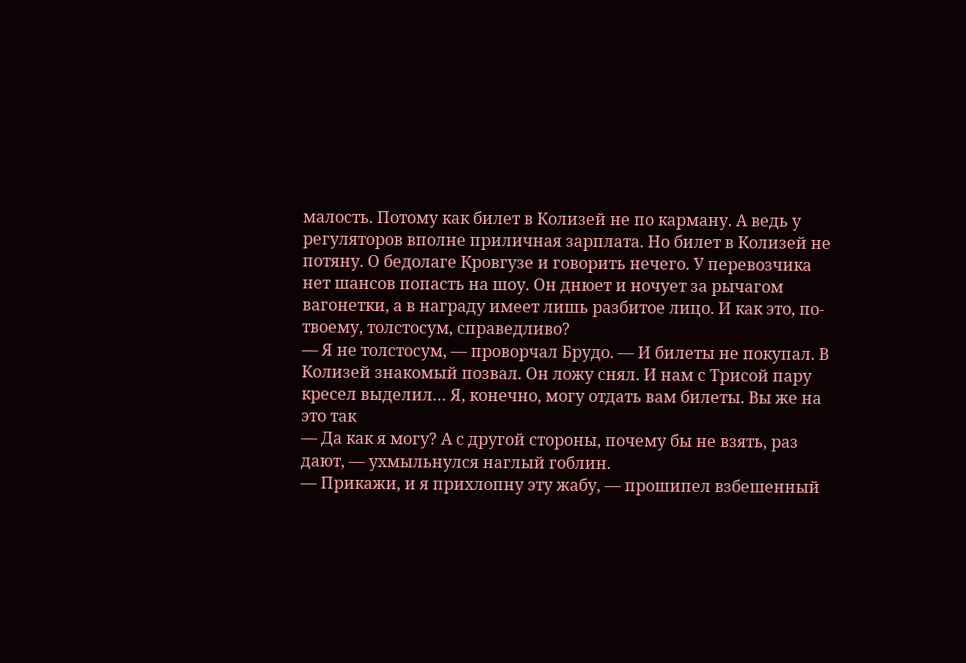малость. Потому как билет в Колизей не по карману. А ведь у регуляторов вполне приличная зарплата. Но билет в Колизей не потяну. О бедолаге Кровгузе и говорить нечего. У перевозчика нет шансов попасть на шоу. Он днюет и ночует за рычагом вагонетки, а в награду имеет лишь разбитое лицо. И как это, по-твоему, толстосум, справедливо?
— Я не толстосум, — проворчал Брудо. — И билеты не покупал. В Колизей знакомый позвал. Он ложу снял. И нам с Трисой пару кресел выделил… Я, конечно, могу отдать вам билеты. Вы же на это так
— Да как я могу? А с другой стороны, почему бы не взять, раз дают, — ухмыльнулся наглый гоблин.
— Прикажи, и я прихлопну эту жабу, — прошипел взбешенный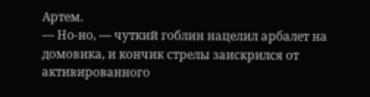Артем.
— Но-но, — чуткий гоблин нацелил арбалет на домовика, и кончик стрелы заискрился от активированного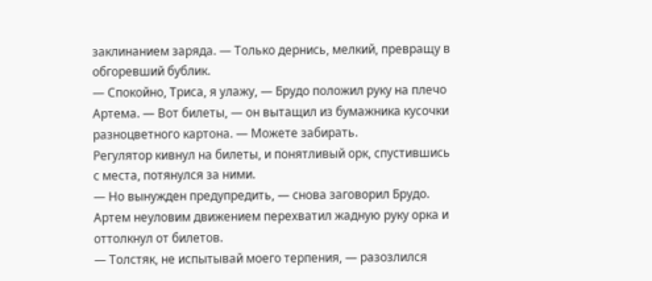заклинанием заряда. — Только дернись, мелкий, превращу в обгоревший бублик.
— Спокойно, Триса, я улажу, — Брудо положил руку на плечо Артема. — Вот билеты, — он вытащил из бумажника кусочки разноцветного картона. — Можете забирать.
Регулятор кивнул на билеты, и понятливый орк, спустившись с места, потянулся за ними.
— Но вынужден предупредить, — снова заговорил Брудо. Артем неуловим движением перехватил жадную руку орка и оттолкнул от билетов.
— Толстяк, не испытывай моего терпения, — разозлился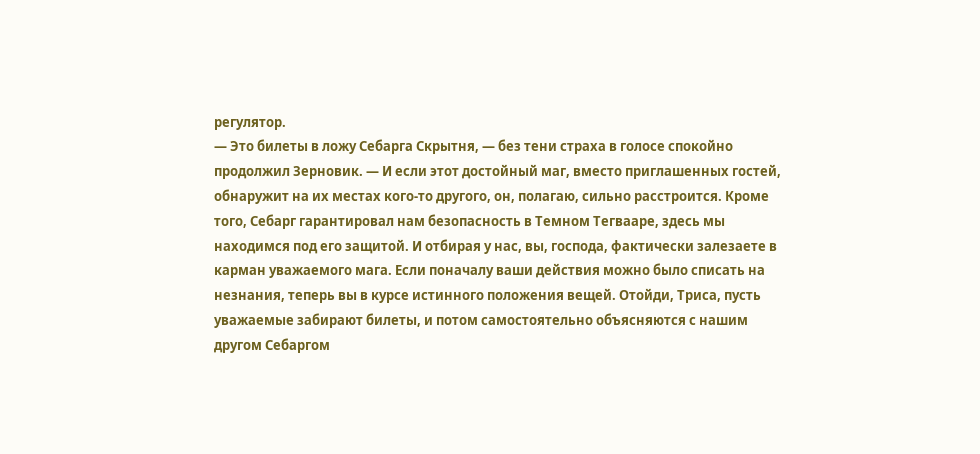регулятор.
— Это билеты в ложу Себарга Скрытня, — без тени страха в голосе спокойно продолжил Зерновик. — И если этот достойный маг, вместо приглашенных гостей, обнаружит на их местах кого-то другого, он, полагаю, сильно расстроится. Кроме того, Себарг гарантировал нам безопасность в Темном Тегвааре, здесь мы находимся под его защитой. И отбирая у нас, вы, господа, фактически залезаете в карман уважаемого мага. Если поначалу ваши действия можно было списать на незнания, теперь вы в курсе истинного положения вещей. Отойди, Триса, пусть уважаемые забирают билеты, и потом самостоятельно объясняются с нашим другом Себаргом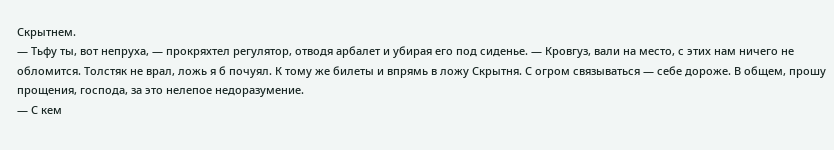Скрытнем.
— Тьфу ты, вот непруха, — прокряхтел регулятор, отводя арбалет и убирая его под сиденье. — Кровгуз, вали на место, с этих нам ничего не обломится. Толстяк не врал, ложь я б почуял. К тому же билеты и впрямь в ложу Скрытня. С огром связываться — себе дороже. В общем, прошу прощения, господа, за это нелепое недоразумение.
— С кем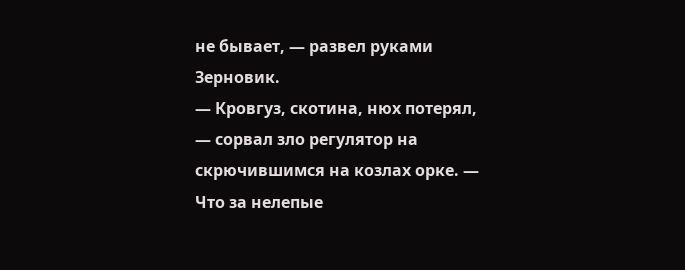не бывает, — развел руками Зерновик.
— Кровгуз, скотина, нюх потерял, — сорвал зло регулятор на скрючившимся на козлах орке. — Что за нелепые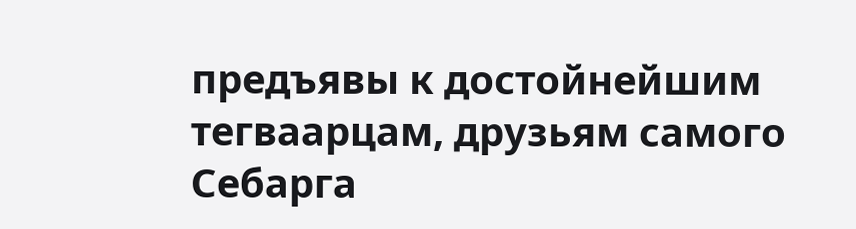предъявы к достойнейшим тегваарцам, друзьям самого Себарга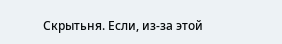Скрытьня. Если, из-за этой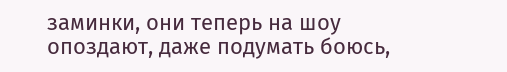заминки, они теперь на шоу опоздают, даже подумать боюсь,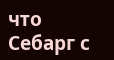что Себарг с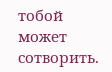тобой может сотворить.